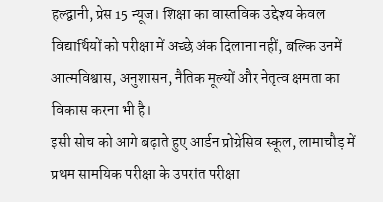हल्द्वानी, प्रेस 15 न्यूज। शिक्षा का वास्तविक उद्देश्य केवल विद्यार्थियों को परीक्षा में अच्छे अंक दिलाना नहीं, बल्कि उनमें आत्मविश्वास, अनुशासन, नैतिक मूल्यों और नेतृत्व क्षमता का विकास करना भी है।
इसी सोच को आगे बढ़ाते हुए आर्डन प्रोग्रेसिव स्कूल, लामाचौड़ में प्रथम सामयिक परीक्षा के उपरांत परीक्षा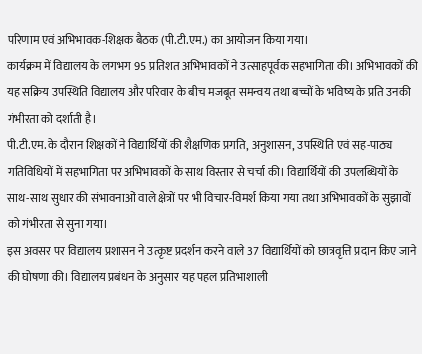परिणाम एवं अभिभावक-शिक्षक बैठक (पी.टी.एम.) का आयोजन किया गया।
कार्यक्रम में विद्यालय के लगभग 95 प्रतिशत अभिभावकों ने उत्साहपूर्वक सहभागिता की। अभिभावकों की यह सक्रिय उपस्थिति विद्यालय और परिवार के बीच मजबूत समन्वय तथा बच्चों के भविष्य के प्रति उनकी गंभीरता को दर्शाती है।
पी.टी.एम. के दौरान शिक्षकों ने विद्यार्थियों की शैक्षणिक प्रगति, अनुशासन, उपस्थिति एवं सह-पाठ्य गतिविधियों में सहभागिता पर अभिभावकों के साथ विस्तार से चर्चा की। विद्यार्थियों की उपलब्धियों के साथ-साथ सुधार की संभावनाओं वाले क्षेत्रों पर भी विचार-विमर्श किया गया तथा अभिभावकों के सुझावों को गंभीरता से सुना गया।
इस अवसर पर विद्यालय प्रशासन ने उत्कृष्ट प्रदर्शन करने वाले 37 विद्यार्थियों को छात्रवृत्ति प्रदान किए जाने की घोषणा की। विद्यालय प्रबंधन के अनुसार यह पहल प्रतिभाशाली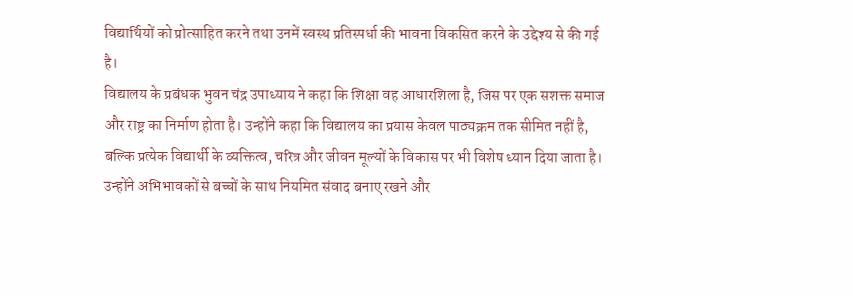विद्यार्थियों को प्रोत्साहित करने तथा उनमें स्वस्थ प्रतिस्पर्धा की भावना विकसित करने के उद्देश्य से की गई है।
विद्यालय के प्रबंधक भुवन चंद्र उपाध्याय ने कहा कि शिक्षा वह आधारशिला है, जिस पर एक सशक्त समाज और राष्ट्र का निर्माण होता है। उन्होंने कहा कि विद्यालय का प्रयास केवल पाठ्यक्रम तक सीमित नहीं है, बल्कि प्रत्येक विद्यार्थी के व्यक्तित्व, चरित्र और जीवन मूल्यों के विकास पर भी विशेष ध्यान दिया जाता है।
उन्होंने अभिभावकों से बच्चों के साथ नियमित संवाद बनाए रखने और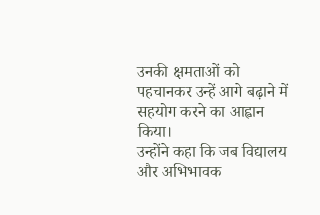उनकी क्षमताओं को पहचानकर उन्हें आगे बढ़ाने में सहयोग करने का आह्वान किया।
उन्होंने कहा कि जब विद्यालय और अभिभावक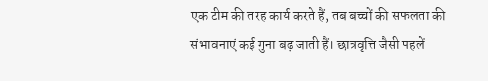एक टीम की तरह कार्य करते हैं, तब बच्चों की सफलता की संभावनाएं कई गुना बढ़ जाती हैं। छात्रवृत्ति जैसी पहलें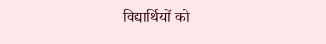विद्यार्थियों को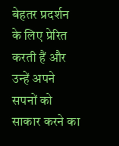बेहतर प्रदर्शन के लिए प्रेरित करती हैं और उन्हें अपने सपनों को साकार करने का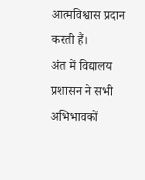आत्मविश्वास प्रदान करती हैं।
अंत में विद्यालय प्रशासन ने सभी अभिभावकों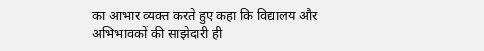का आभार व्यक्त करते हुए कहा कि विद्यालय और अभिभावकों की साझेदारी ही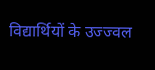विद्यार्थियों के उज्ज्वल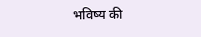भविष्य की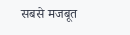सबसे मजबूत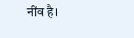नींव है।